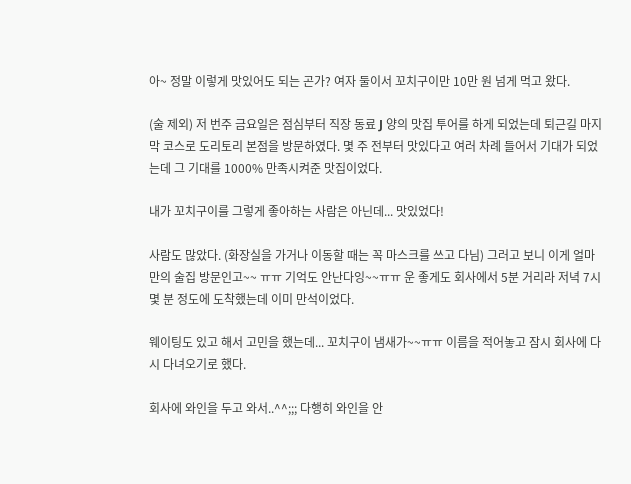아~ 정말 이렇게 맛있어도 되는 곤가? 여자 둘이서 꼬치구이만 10만 원 넘게 먹고 왔다.

(술 제외) 저 번주 금요일은 점심부터 직장 동료 J 양의 맛집 투어를 하게 되었는데 퇴근길 마지막 코스로 도리토리 본점을 방문하였다. 몇 주 전부터 맛있다고 여러 차례 들어서 기대가 되었는데 그 기대를 1000% 만족시켜준 맛집이었다.

내가 꼬치구이를 그렇게 좋아하는 사람은 아닌데... 맛있었다!

사람도 많았다. (화장실을 가거나 이동할 때는 꼭 마스크를 쓰고 다님) 그러고 보니 이게 얼마 만의 술집 방문인고~~ ㅠㅠ 기억도 안난다잉~~ㅠㅠ 운 좋게도 회사에서 5분 거리라 저녁 7시 몇 분 정도에 도착했는데 이미 만석이었다.

웨이팅도 있고 해서 고민을 했는데... 꼬치구이 냄새가~~ㅠㅠ 이름을 적어놓고 잠시 회사에 다시 다녀오기로 했다.

회사에 와인을 두고 와서..^^;;; 다행히 와인을 안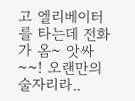고 엘리베이터를 타는데 전화가 옴~ 앗싸~~! 오랜만의 술자리라..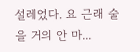설레었다. 요 근래 술을 거의 안 마...